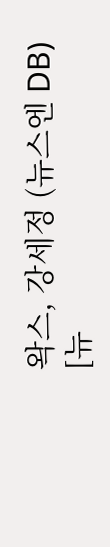왁스, 강세정 (뉴스엔 DB)
[뉴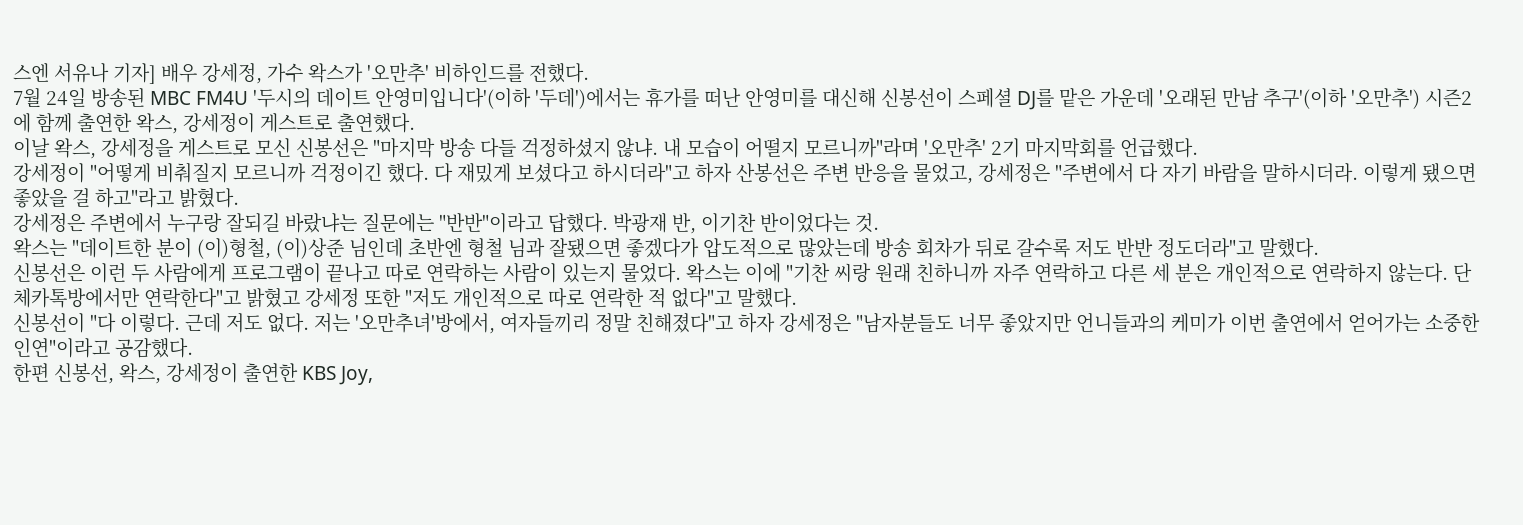스엔 서유나 기자] 배우 강세정, 가수 왁스가 '오만추' 비하인드를 전했다.
7월 24일 방송된 MBC FM4U '두시의 데이트 안영미입니다'(이하 '두데')에서는 휴가를 떠난 안영미를 대신해 신봉선이 스페셜 DJ를 맡은 가운데 '오래된 만남 추구'(이하 '오만추') 시즌2에 함께 출연한 왁스, 강세정이 게스트로 출연했다.
이날 왁스, 강세정을 게스트로 모신 신봉선은 "마지막 방송 다들 걱정하셨지 않냐. 내 모습이 어떨지 모르니까"라며 '오만추' 2기 마지막회를 언급했다.
강세정이 "어떻게 비춰질지 모르니까 걱정이긴 했다. 다 재밌게 보셨다고 하시더라"고 하자 산봉선은 주변 반응을 물었고, 강세정은 "주변에서 다 자기 바람을 말하시더라. 이렇게 됐으면 좋았을 걸 하고"라고 밝혔다.
강세정은 주변에서 누구랑 잘되길 바랐냐는 질문에는 "반반"이라고 답했다. 박광재 반, 이기찬 반이었다는 것.
왁스는 "데이트한 분이 (이)형철, (이)상준 님인데 초반엔 형철 님과 잘됐으면 좋겠다가 압도적으로 많았는데 방송 회차가 뒤로 갈수록 저도 반반 정도더라"고 말했다.
신봉선은 이런 두 사람에게 프로그램이 끝나고 따로 연락하는 사람이 있는지 물었다. 왁스는 이에 "기찬 씨랑 원래 친하니까 자주 연락하고 다른 세 분은 개인적으로 연락하지 않는다. 단체카톡방에서만 연락한다"고 밝혔고 강세정 또한 "저도 개인적으로 따로 연락한 적 없다"고 말했다.
신봉선이 "다 이렇다. 근데 저도 없다. 저는 '오만추녀'방에서, 여자들끼리 정말 친해졌다"고 하자 강세정은 "남자분들도 너무 좋았지만 언니들과의 케미가 이번 출연에서 얻어가는 소중한 인연"이라고 공감했다.
한편 신봉선, 왁스, 강세정이 출연한 KBS Joy,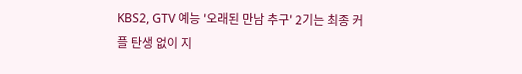KBS2, GTV 예능 '오래된 만남 추구' 2기는 최종 커플 탄생 없이 지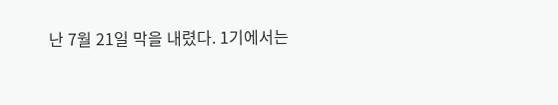난 7월 21일 막을 내렸다. 1기에서는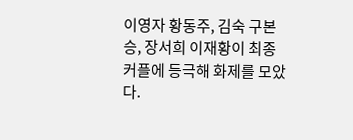이영자 황동주, 김숙 구본승, 장서희 이재황이 최종 커플에 등극해 화제를 모았다.